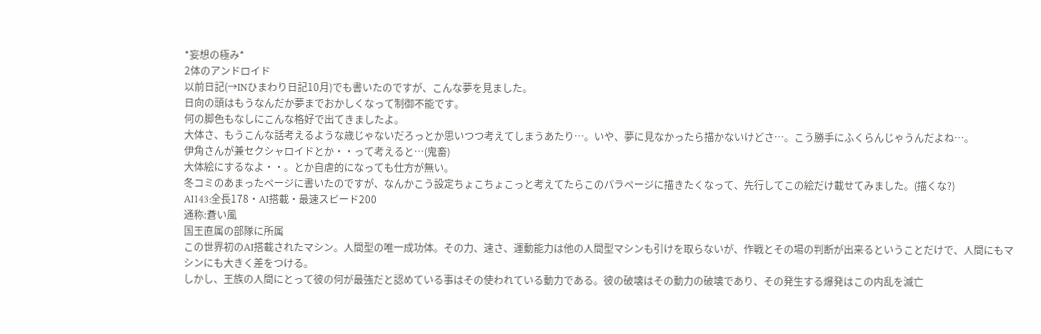*妄想の極み*
2体のアンドロイド
以前日記(→INひまわり日記10月)でも書いたのですが、こんな夢を見ました。
日向の頭はもうなんだか夢までおかしくなって制御不能です。
何の脚色もなしにこんな格好で出てきましたよ。
大体さ、もうこんな話考えるような歳じゃないだろっとか思いつつ考えてしまうあたり…。いや、夢に見なかったら描かないけどさ…。こう勝手にふくらんじゃうんだよね…。
伊角さんが兼セクシャロイドとか・・って考えると…(鬼畜)
大体絵にするなよ・・。とか自虐的になっても仕方が無い。
冬コミのあまったページに書いたのですが、なんかこう設定ちょこちょこっと考えてたらこのパラページに描きたくなって、先行してこの絵だけ載せてみました。(描くな?)
AI143:全長178・AI搭載・最速スピード200
通称:蒼い風
国王直属の部隊に所属
この世界初のAI搭載されたマシン。人間型の唯一成功体。その力、速さ、運動能力は他の人間型マシンも引けを取らないが、作戦とその場の判断が出来るということだけで、人間にもマシンにも大きく差をつける。
しかし、王族の人間にとって彼の何が最強だと認めている事はその使われている動力である。彼の破壊はその動力の破壊であり、その発生する爆発はこの内乱を滅亡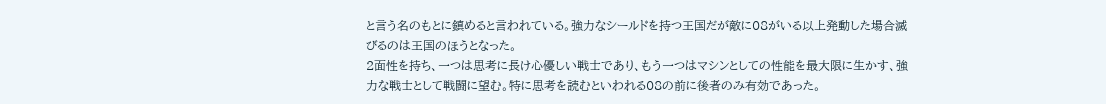と言う名のもとに鎮めると言われている。強力なシールドを持つ王国だが敵に08がいる以上発動した場合滅びるのは王国のほうとなった。
2面性を持ち、一つは思考に長け心優しい戦士であり、もう一つはマシンとしての性能を最大限に生かす、強力な戦士として戦闘に望む。特に思考を読むといわれる08の前に後者のみ有効であった。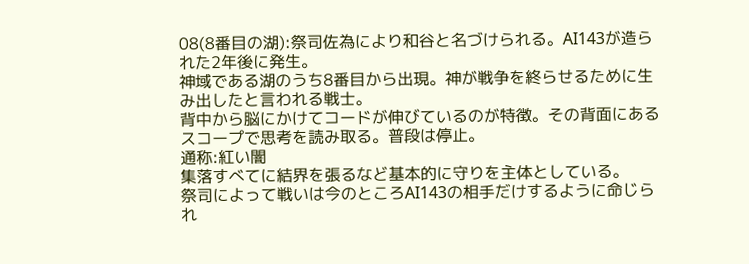08(8番目の湖):祭司佐為により和谷と名づけられる。AI143が造られた2年後に発生。
神域である湖のうち8番目から出現。神が戦争を終らせるために生み出したと言われる戦士。
背中から脳にかけてコードが伸びているのが特徴。その背面にあるスコープで思考を読み取る。普段は停止。
通称:紅い闇
集落すべてに結界を張るなど基本的に守りを主体としている。
祭司によって戦いは今のところAI143の相手だけするように命じられ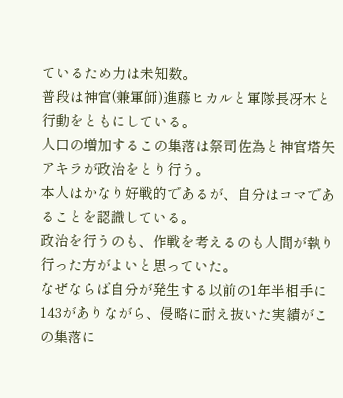ているため力は未知数。
普段は神官(兼軍師)進藤ヒカルと軍隊長冴木と行動をともにしている。
人口の増加するこの集落は祭司佐為と神官塔矢アキラが政治をとり行う。
本人はかなり好戦的であるが、自分はコマであることを認識している。
政治を行うのも、作戦を考えるのも人間が執り行った方がよいと思っていた。
なぜならば自分が発生する以前の1年半相手に143がありながら、侵略に耐え抜いた実績がこの集落に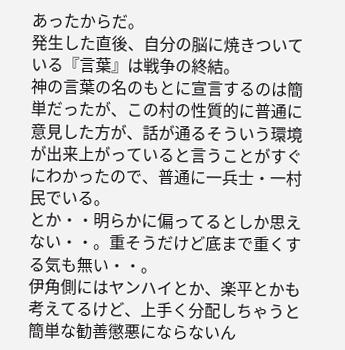あったからだ。
発生した直後、自分の脳に焼きついている『言葉』は戦争の終結。
神の言葉の名のもとに宣言するのは簡単だったが、この村の性質的に普通に意見した方が、話が通るそういう環境が出来上がっていると言うことがすぐにわかったので、普通に一兵士・一村民でいる。
とか・・明らかに偏ってるとしか思えない・・。重そうだけど底まで重くする気も無い・・。
伊角側にはヤンハイとか、楽平とかも考えてるけど、上手く分配しちゃうと簡単な勧善懲悪にならないん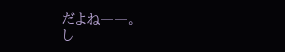だよね――。
し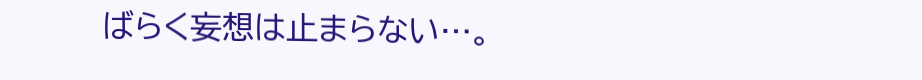ばらく妄想は止まらない…。